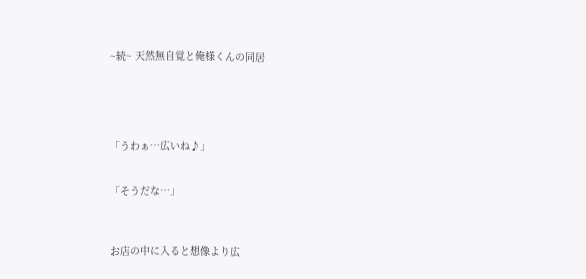~続~ 天然無自覚と俺様くんの同居





「うわぁ…広いね♪」


「そうだな…」



お店の中に入ると想像より広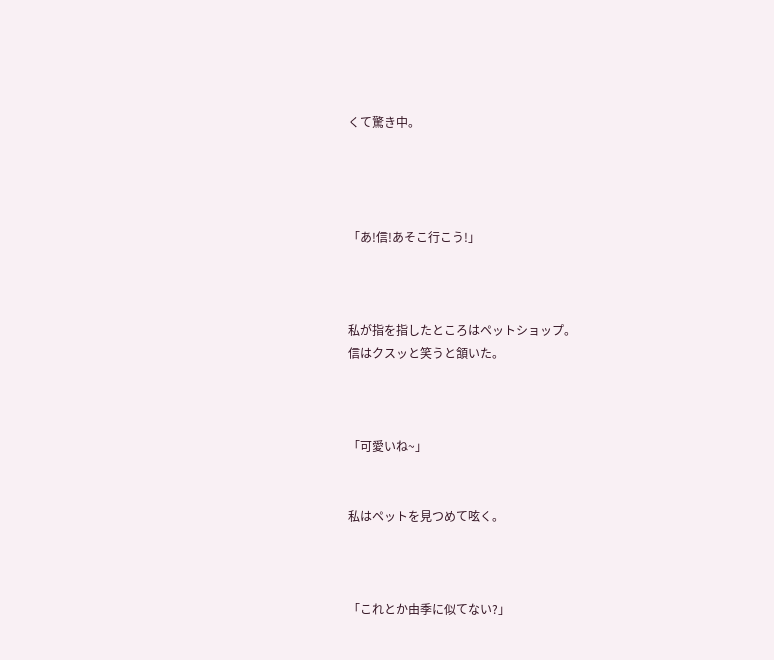くて驚き中。




「あ!信!あそこ行こう!」



私が指を指したところはペットショップ。
信はクスッと笑うと頷いた。



「可愛いね~」


私はペットを見つめて呟く。



「これとか由季に似てない?」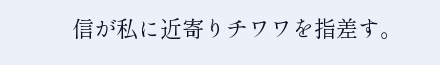信が私に近寄りチワワを指差す。